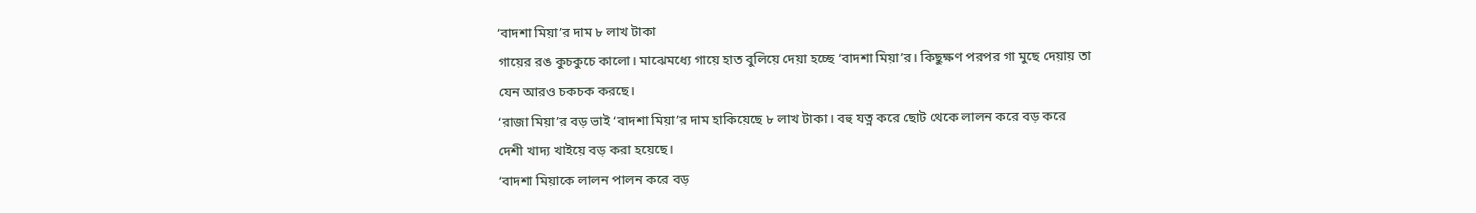‘বাদশা মিয়া’র দাম ৮ লাখ টাকা
গায়ের রঙ কুচকুচে কালো। মাঝেমধ্যে গায়ে হাত বুলিয়ে দেয়া হচ্ছে ‘বাদশা মিয়া’র। কিছুক্ষণ পরপর গা মুছে দেয়ায় তা যেন আরও চকচক করছে।
‘রাজা মিয়া’র বড় ভাই ‘বাদশা মিয়া’র দাম হাকিয়েছে ৮ লাখ টাকা। বহু যত্ন করে ছোট থেকে লালন করে বড় করে দেশী খাদ্য খাইয়ে বড় করা হয়েছে।
‘বাদশা মিয়াকে লালন পালন করে বড়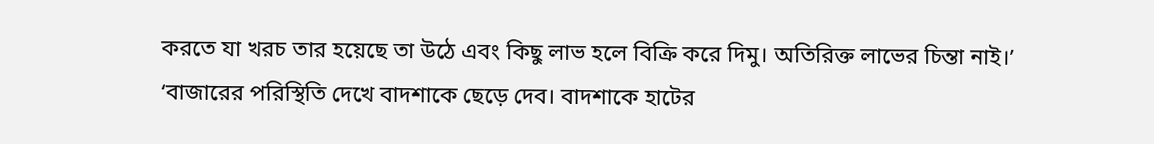করতে যা খরচ তার হয়েছে তা উঠে এবং কিছু লাভ হলে বিক্রি করে দিমু। অতিরিক্ত লাভের চিন্তা নাই।’
‘বাজারের পরিস্থিতি দেখে বাদশাকে ছেড়ে দেব। বাদশাকে হাটের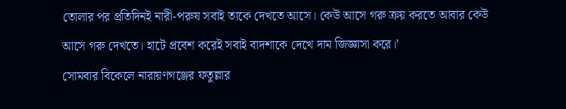তোলার পর প্রতিদিনই নারী-পরুষ সবাই তাকে দেখতে আসে। কেউ আসে গরু ক্রয় করতে আবার কেউ আসে গরু দেখতে। হাটে প্রবেশ করেই সবাই বাদশাকে দেখে দাম জিজ্ঞাসা করে।’
সোমবার বিকেলে নারায়ণগঞ্জের ফতুল্লার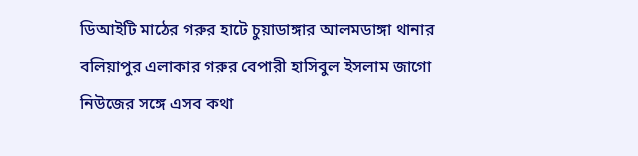ডিআইটি মাঠের গরুর হাটে চুয়াডাঙ্গার আলমডাঙ্গা থানার বলিয়াপুর এলাকার গরুর বেপারী হাসিবুল ইসলাম জাগো নিউজের সঙ্গে এসব কথা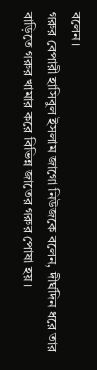বলেন।
গরুর বেপারী হাসিবুল ইসলাম জাগো নিউজকে বলেন, দীর্ঘদিন ধরে তার বাড়িতে গরুর খামার করে বিভিন্ন জাতের গরুর পোষা হয়।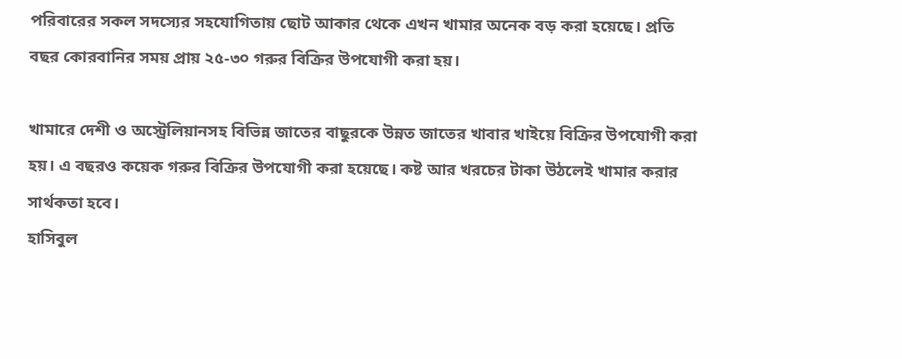পরিবারের সকল সদস্যের সহযোগিতায় ছোট আকার থেকে এখন খামার অনেক বড় করা হয়েছে। প্রতি বছর কোরবানির সময় প্রায় ২৫-৩০ গরুর বিক্রির উপযোগী করা হয়।

খামারে দেশী ও অস্ট্রেলিয়ানসহ বিভিন্ন জাতের বাছুরকে উন্নত জাতের খাবার খাইয়ে বিক্রির উপযোগী করা হয়। এ বছরও কয়েক গরুর বিক্রির উপযোগী করা হয়েছে। কষ্ট আর খরচের টাকা উঠলেই খামার করার সার্থকতা হবে।
হাসিবুল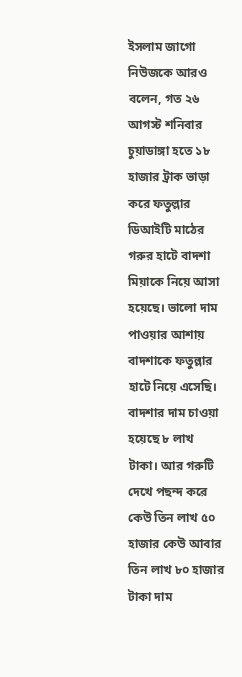ইসলাম জাগো নিউজকে আরও বলেন, গত ২৬ আগস্ট শনিবার চুয়াডাঙ্গা হতে ১৮ হাজার ট্রাক ভাড়া করে ফতুল্লার ডিআইটি মাঠের গরুর হাটে বাদশা মিয়াকে নিয়ে আসা হয়েছে। ভালো দাম পাওয়ার আশায় বাদশাকে ফতুল্লার হাটে নিয়ে এসেছি। বাদশার দাম চাওয়া হয়েছে ৮ লাখ টাকা। আর গরুটি দেখে পছন্দ করে কেউ তিন লাখ ৫০ হাজার কেউ আবার তিন লাখ ৮০ হাজার টাকা দাম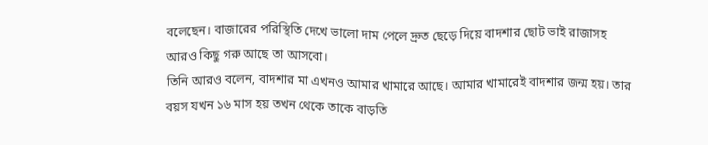বলেছেন। বাজারের পরিস্থিতি দেখে ভালো দাম পেলে দ্রুত ছেড়ে দিয়ে বাদশার ছোট ভাই রাজাসহ আরও কিছু গরু আছে তা আসবো।
তিনি আরও বলেন, বাদশার মা এখনও আমার খামারে আছে। আমার খামারেই বাদশার জন্ম হয়। তার বয়স যখন ১৬ মাস হয় তখন থেকে তাকে বাড়তি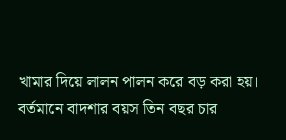খামার দিয়ে লালন পালন করে বড় করা হয়। বর্তমানে বাদশার বয়স তিন বছর চার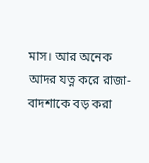মাস। আর অনেক আদর যত্ন করে রাজা-বাদশাকে বড় করা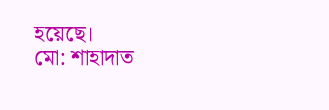হয়েছে।
মো: শাহাদাত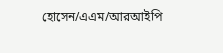হোসেন/এএম/আরআইপি